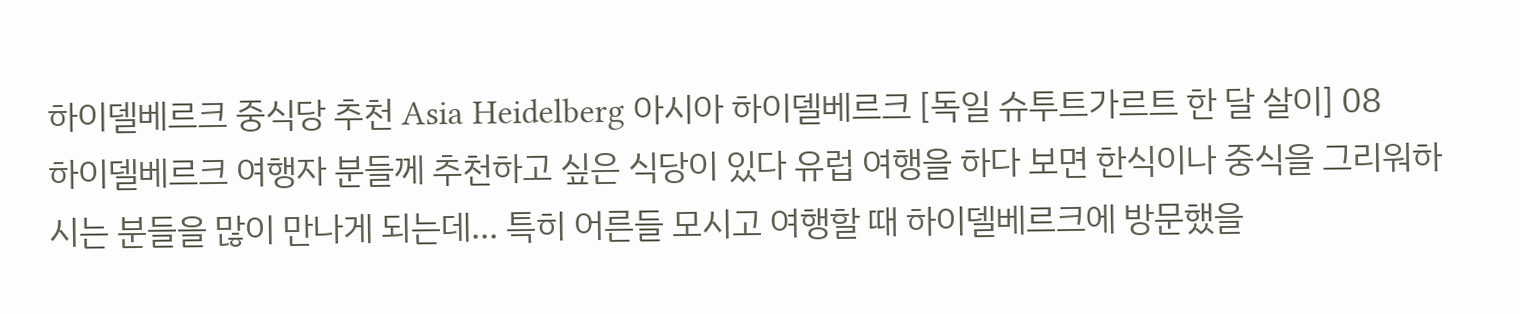하이델베르크 중식당 추천 Asia Heidelberg 아시아 하이델베르크 [독일 슈투트가르트 한 달 살이] 08
하이델베르크 여행자 분들께 추천하고 싶은 식당이 있다 유럽 여행을 하다 보면 한식이나 중식을 그리워하시는 분들을 많이 만나게 되는데… 특히 어른들 모시고 여행할 때 하이델베르크에 방문했을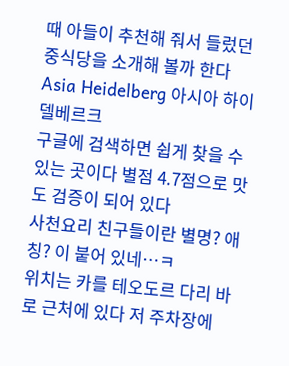때 아들이 추천해 줘서 들렀던 중식당을 소개해 볼까 한다
Asia Heidelberg 아시아 하이델베르크
구글에 검색하면 쉽게 찾을 수 있는 곳이다 별점 4.7점으로 맛도 검증이 되어 있다
사천요리 친구들이란 별명? 애칭? 이 붙어 있네…ㅋ
위치는 카를 테오도르 다리 바로 근처에 있다 저 주차장에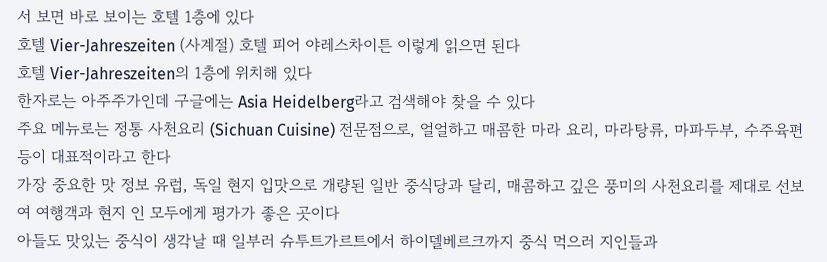서 보면 바로 보이는 호텔 1층에 있다
호텔 Vier-Jahreszeiten (사계절) 호텔 피어 야레스차이튼 이렇게 읽으면 된다
호텔 Vier-Jahreszeiten의 1층에 위치해 있다
한자로는 아주주가인데 구글에는 Asia Heidelberg라고 검색해야 찾을 수 있다
주요 메뉴로는 정통 사천요리 (Sichuan Cuisine) 전문점으로, 얼얼하고 매콤한 마라 요리, 마라탕류, 마파두부, 수주육편 등이 대표적이라고 한다
가장 중요한 맛 정보 유럽, 독일 현지 입맛으로 개량된 일반 중식당과 달리, 매콤하고 깊은 풍미의 사천요리를 제대로 선보여 여행객과 현지 인 모두에게 평가가 좋은 곳이다
아들도 맛있는 중식이 생각날 때 일부러 슈투트가르트에서 하이델베르크까지 중식 먹으러 지인들과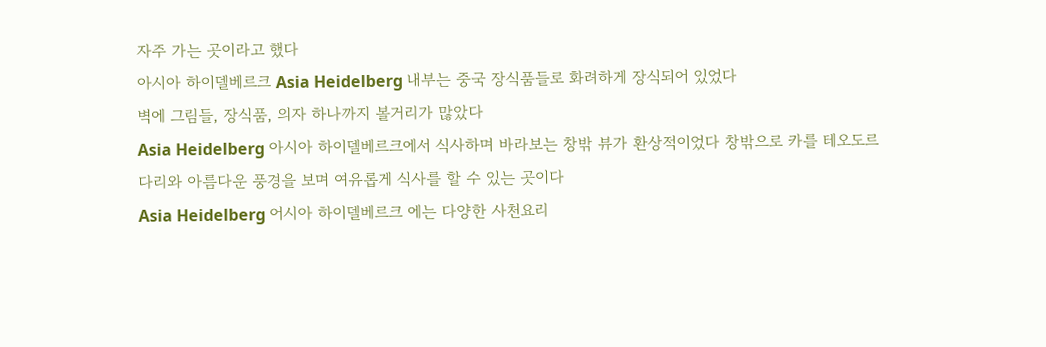자주 가는 곳이라고 했다
아시아 하이델베르크 Asia Heidelberg 내부는 중국 장식품들로 화려하게 장식되어 있었다
벽에 그림들, 장식품, 의자 하나까지 볼거리가 많았다
Asia Heidelberg 아시아 하이델베르크에서 식사하며 바라보는 창밖 뷰가 환상적이었다 창밖으로 카를 테오도르 다리와 아름다운 풍경을 보며 여유롭게 식사를 할 수 있는 곳이다
Asia Heidelberg 어시아 하이델베르크 에는 다양한 사천요리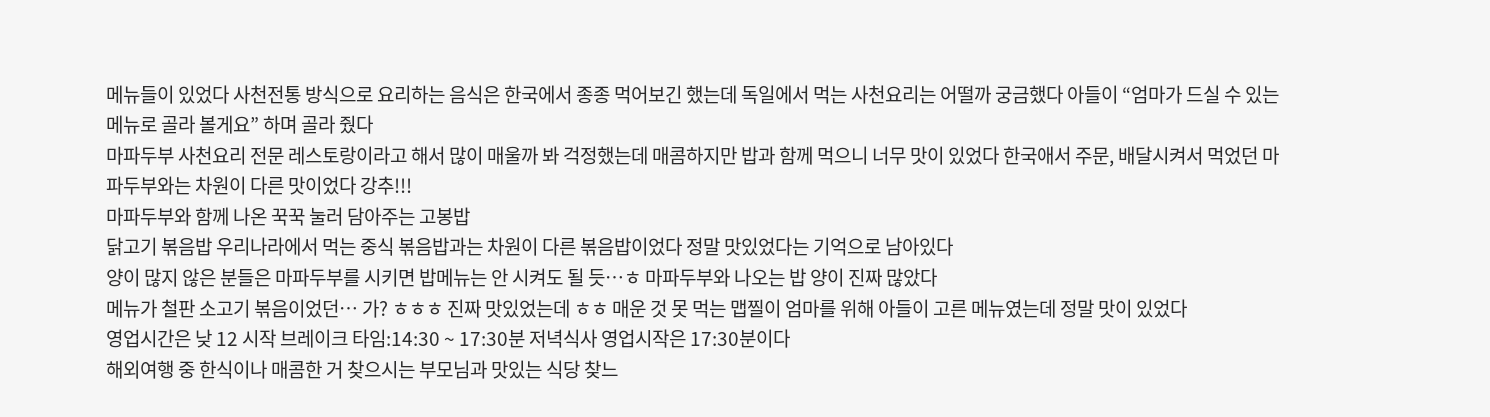메뉴들이 있었다 사천전통 방식으로 요리하는 음식은 한국에서 종종 먹어보긴 했는데 독일에서 먹는 사천요리는 어떨까 궁금했다 아들이 “엄마가 드실 수 있는 메뉴로 골라 볼게요” 하며 골라 줬다
마파두부 사천요리 전문 레스토랑이라고 해서 많이 매울까 봐 걱정했는데 매콤하지만 밥과 함께 먹으니 너무 맛이 있었다 한국애서 주문, 배달시켜서 먹었던 마파두부와는 차원이 다른 맛이었다 강추!!!
마파두부와 함께 나온 꾹꾹 눌러 담아주는 고봉밥
닭고기 볶음밥 우리나라에서 먹는 중식 볶음밥과는 차원이 다른 볶음밥이었다 정말 맛있었다는 기억으로 남아있다
양이 많지 않은 분들은 마파두부를 시키면 밥메뉴는 안 시켜도 될 듯…ㅎ 마파두부와 나오는 밥 양이 진짜 많았다
메뉴가 철판 소고기 볶음이었던… 가? ㅎㅎㅎ 진짜 맛있었는데 ㅎㅎ 매운 것 못 먹는 맵찔이 엄마를 위해 아들이 고른 메뉴였는데 정말 맛이 있었다
영업시간은 낮 12 시작 브레이크 타임:14:30 ~ 17:30분 저녁식사 영업시작은 17:30분이다
해외여행 중 한식이나 매콤한 거 찾으시는 부모님과 맛있는 식당 찾느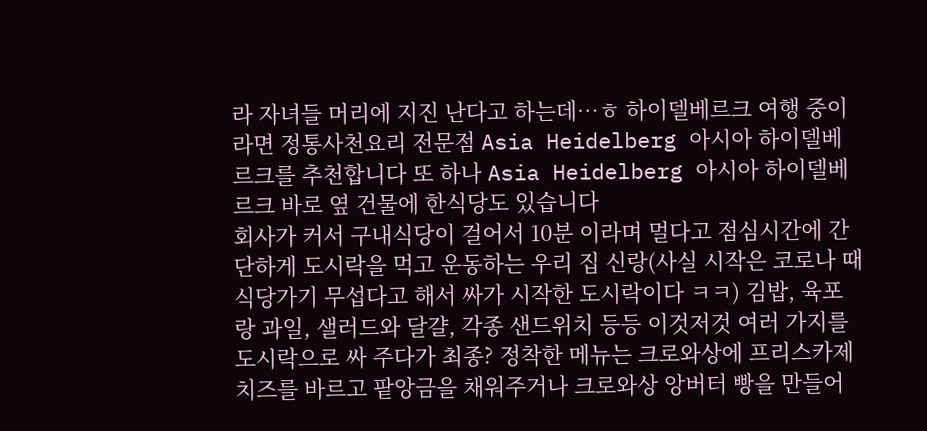라 자녀들 머리에 지진 난다고 하는데…ㅎ 하이델베르크 여행 중이라면 정통사천요리 전문점 Asia Heidelberg 아시아 하이델베르크를 추천합니다 또 하나 Asia Heidelberg 아시아 하이델베르크 바로 옆 건물에 한식당도 있습니다
회사가 커서 구내식당이 걸어서 10분 이라며 멀다고 점심시간에 간단하게 도시락을 먹고 운동하는 우리 집 신랑(사실 시작은 코로나 때 식당가기 무섭다고 해서 싸가 시작한 도시락이다 ㅋㅋ) 김밥, 육포랑 과일, 샐러드와 달걀, 각종 샌드위치 등등 이것저것 여러 가지를 도시락으로 싸 주다가 최종? 정착한 메뉴는 크로와상에 프리스카제 치즈를 바르고 팥앙금을 채워주거나 크로와상 앙버터 빵을 만들어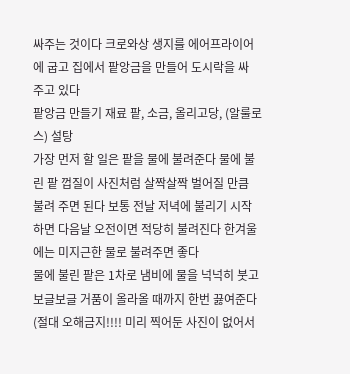싸주는 것이다 크로와상 생지를 에어프라이어에 굽고 집에서 팥앙금을 만들어 도시락을 싸 주고 있다
팥앙금 만들기 재료 팥, 소금, 올리고당, (알룰로스) 설탕
가장 먼저 할 일은 팥을 물에 불려준다 물에 불린 팥 껍질이 사진처럼 살짝살짝 벌어질 만큼 불려 주면 된다 보통 전날 저녁에 불리기 시작하면 다음날 오전이면 적당히 불려진다 한겨울에는 미지근한 물로 불려주면 좋다
물에 불린 팥은 1차로 냄비에 물을 넉넉히 붓고 보글보글 거품이 올라올 때까지 한번 끓여준다 (절대 오해금지!!!! 미리 찍어둔 사진이 없어서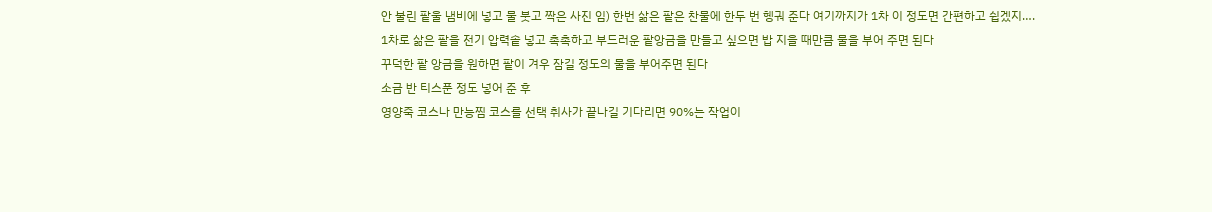안 불린 팥울 냄비에 넣고 물 붓고 짝은 사진 임) 한번 삶은 팥은 찬물에 한두 번 헹궈 준다 여기까지가 1차 이 정도면 간편하고 쉽겠지….
1차로 삶은 팥을 전기 압력솥 넣고 촉촉하고 부드러운 팥앙금을 만들고 싶으면 밥 지을 때만큼 물을 부어 주면 된다
꾸덕한 팥 앙금을 원하면 팥이 겨우 잠길 정도의 물을 부어주면 된다
소금 반 티스푼 정도 넣어 준 후
영양죽 코스나 만능찜 코스를 선택 취사가 끝나길 기다리면 90%는 작업이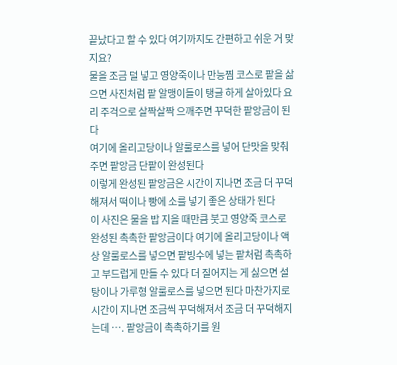끝났다고 할 수 있다 여기까지도 간편하고 쉬운 거 맞지요?
물을 조금 덜 넣고 영양죽이나 만능찜 코스로 팥을 삶으면 사진처럼 팥 알맹이들이 탱글 하게 살아있다 요리 주걱으로 살짝살짝 으깨주면 꾸덕한 팥앙금이 된다
여기에 올리고당이나 알룰로스를 넣어 단맛을 맞춰 주면 팥앙금 단팥이 완성된다
이렇게 완성된 팥앙금은 시간이 지나면 조금 더 꾸덕해져서 떡이나 빵에 소를 넣기 좋은 상태가 된다
이 사진은 물을 밥 지을 때만큼 붓고 영양죽 코스로 완성된 촉촉한 팥앙금이다 여기에 올리고당이나 액상 알룰로스를 넣으면 팥빙수에 넣는 팥처럼 촉촉하고 부드럽게 만들 수 있다 더 질어지는 게 싫으면 설탕이나 가루형 알룰로스를 넣으면 된다 마찬가지로 시간이 지나면 조금씩 꾸덕해져서 조금 더 꾸덕해지는데 …. 팥앙금이 촉촉하기를 원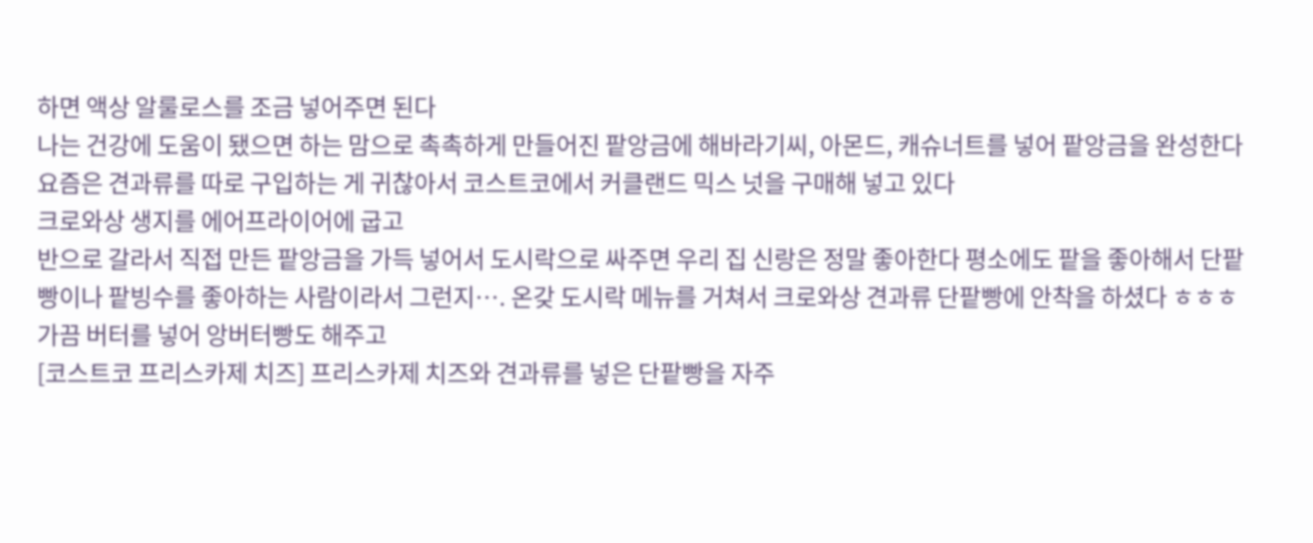하면 액상 알룰로스를 조금 넣어주면 된다
나는 건강에 도움이 됐으면 하는 맘으로 촉촉하게 만들어진 팥앙금에 해바라기씨, 아몬드, 캐슈너트를 넣어 팥앙금을 완성한다
요즘은 견과류를 따로 구입하는 게 귀찮아서 코스트코에서 커클랜드 믹스 넛을 구매해 넣고 있다
크로와상 생지를 에어프라이어에 굽고
반으로 갈라서 직접 만든 팥앙금을 가득 넣어서 도시락으로 싸주면 우리 집 신랑은 정말 좋아한다 평소에도 팥을 좋아해서 단팥빵이나 팥빙수를 좋아하는 사람이라서 그런지…. 온갖 도시락 메뉴를 거쳐서 크로와상 견과류 단팥빵에 안착을 하셨다 ㅎㅎㅎ 가끔 버터를 넣어 앙버터빵도 해주고
[코스트코 프리스카제 치즈] 프리스카제 치즈와 견과류를 넣은 단팥빵을 자주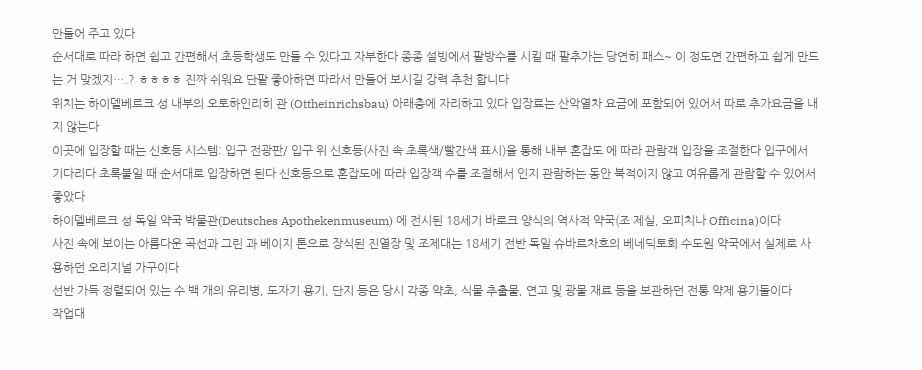만들어 주고 있다
순서대로 따라 하면 쉽고 간편해서 초등학생도 만들 수 있다고 자부한다 종종 설빙에서 팥방수를 시킬 때 팥추가는 당연히 패스~ 이 정도면 간편하고 쉽게 만드는 거 맞겠지….? ㅎㅎㅎㅎ 진짜 쉬워요 단팥 좋아하면 따라서 만들어 보시길 강력 추천 합니다
위치는 하이델베르크 성 내부의 오토하인리히 관 (Ottheinrichsbau) 아래층에 자리하고 있다 입장료는 산악열차 요금에 포함되어 있어서 따로 추가요금을 내지 않는다
이곳에 입장할 때는 신호등 시스템: 입구 전광판/ 입구 위 신호등(사진 속 초록색/빨간색 표시)을 통해 내부 혼잡도 에 따라 관람객 입장을 조절한다 입구에서 기다리다 초록불일 때 순서대로 입장하면 된다 신호등으로 혼잡도에 따라 입장객 수를 조절해서 인지 관람하는 동안 북적이지 않고 여유롭게 관람할 수 있어서 좋았다
하이델베르크 성 독일 약국 박물관(Deutsches Apothekenmuseum) 에 전시된 18세기 바로크 양식의 역사적 약국(조 제실, 오피치나 Officina)이다
사진 속에 보이는 아름다운 곡선과 그린 과 베이지 톤으로 장식된 진열장 및 조제대는 18세기 전반 독일 슈바르차흐의 베네딕토회 수도원 약국에서 실제로 사용하던 오리지널 가구이다
선반 가득 정렬되어 있는 수 백 개의 유리병, 도자기 용기, 단지 등은 당시 각종 약초, 식물 추출물, 연고 및 광물 재료 등을 보관하던 전통 약제 용기들이다
작업대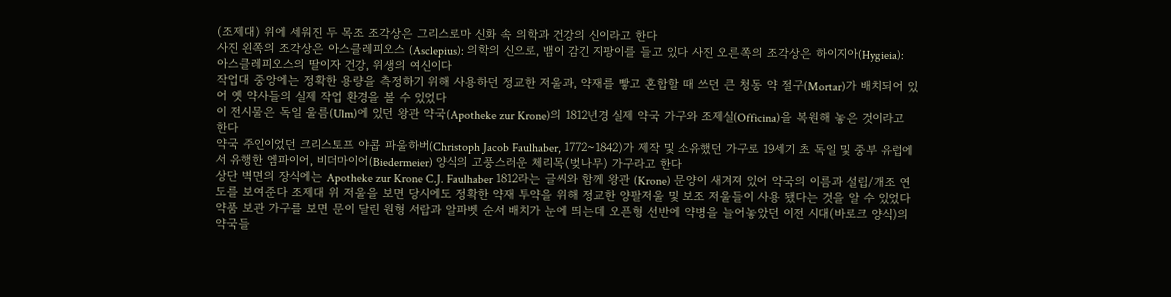(조제대) 위에 세워진 두 목조 조각상은 그리스로마 신화 속 의학과 건강의 신이라고 한다
사진 왼쪽의 조각상은 아스클레피오스 (Asclepius): 의학의 신으로, 뱀이 감긴 지팡이를 들고 있다 사진 오른쪽의 조각상은 하이지아(Hygieia): 아스클레피오스의 딸이자 건강, 위생의 여신이다
작업대 중앙에는 정확한 용량을 측정하기 위해 사용하던 정교한 저울과, 약재를 빻고 혼합할 때 쓰던 큰 청동 약 절구(Mortar)가 배치되어 있어 옛 약사들의 실제 작업 환경을 볼 수 있었다
이 전시물은 독일 울름(Ulm)에 있던 왕관 약국(Apotheke zur Krone)의 1812년경 실제 약국 가구와 조제실(Officina)을 복원해 놓은 것이라고 한다
약국 주인이었던 크리스토프 야콥 파울하버(Christoph Jacob Faulhaber, 1772~1842)가 제작 및 소유했던 가구로 19세기 초 독일 및 중부 유럽에서 유행한 엠파이어, 비더마이어(Biedermeier) 양식의 고풍스러운 체리목(벚나무) 가구라고 한다
상단 벽면의 장식에는 Apotheke zur Krone C.J. Faulhaber 1812라는 글씨와 함께 왕관 (Krone) 문양이 새겨져 있어 약국의 이름과 설립/개조 연도를 보여준다 조제대 위 저울을 보면 당시에도 정확한 약재 투약을 위해 정교한 양팔저울 및 보조 저울들이 사용 됐다는 것을 알 수 있었다
약품 보관 가구를 보면 문이 달린 원형 서랍과 알파벳 순서 배치가 눈에 띄는데 오픈형 선반에 약병을 늘어놓았던 이전 시대(바로크 양식)의 약국들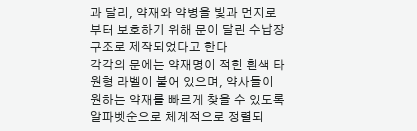과 달리, 약재와 약병을 빛과 먼지로부터 보호하기 위해 문이 달린 수납장 구조로 제작되었다고 한다
각각의 문에는 약재명이 적힌 흰색 타원형 라벨이 붙어 있으며, 약사들이 원하는 약재를 빠르게 찾을 수 있도록 알파벳순으로 체계적으로 정렬되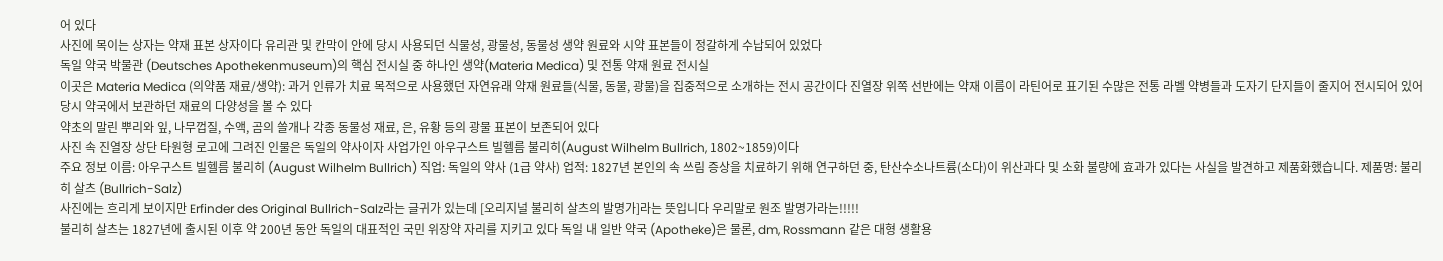어 있다
사진에 목이는 상자는 약재 표본 상자이다 유리관 및 칸막이 안에 당시 사용되던 식물성, 광물성, 동물성 생약 원료와 시약 표본들이 정갈하게 수납되어 있었다
독일 약국 박물관 (Deutsches Apothekenmuseum)의 핵심 전시실 중 하나인 생약(Materia Medica) 및 전통 약재 원료 전시실
이곳은 Materia Medica (의약품 재료/생약): 과거 인류가 치료 목적으로 사용했던 자연유래 약재 원료들(식물, 동물, 광물)을 집중적으로 소개하는 전시 공간이다 진열장 위쪽 선반에는 약재 이름이 라틴어로 표기된 수많은 전통 라벨 약병들과 도자기 단지들이 줄지어 전시되어 있어 당시 약국에서 보관하던 재료의 다양성을 볼 수 있다
약초의 말린 뿌리와 잎, 나무껍질, 수액, 곰의 쓸개나 각종 동물성 재료, 은, 유황 등의 광물 표본이 보존되어 있다
사진 속 진열장 상단 타원형 로고에 그려진 인물은 독일의 약사이자 사업가인 아우구스트 빌헬름 불리히(August Wilhelm Bullrich, 1802~1859)이다
주요 정보 이름: 아우구스트 빌헬름 불리히 (August Wilhelm Bullrich) 직업: 독일의 약사 (1급 약사) 업적: 1827년 본인의 속 쓰림 증상을 치료하기 위해 연구하던 중, 탄산수소나트륨(소다)이 위산과다 및 소화 불량에 효과가 있다는 사실을 발견하고 제품화했습니다. 제품명: 불리히 살츠 (Bullrich-Salz)
사진에는 흐리게 보이지만 Erfinder des Original Bullrich-Salz라는 글귀가 있는데 [오리지널 불리히 살츠의 발명가]라는 뜻입니다 우리말로 원조 발명가라는!!!!!
불리히 살츠는 1827년에 출시된 이후 약 200년 동안 독일의 대표적인 국민 위장약 자리를 지키고 있다 독일 내 일반 약국 (Apotheke)은 물론, dm, Rossmann 같은 대형 생활용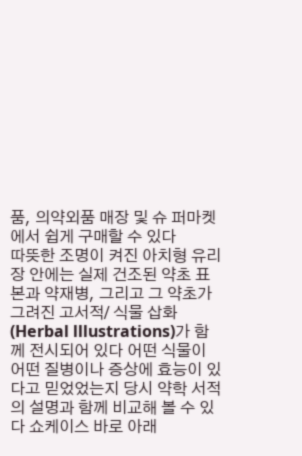품, 의약외품 매장 및 슈 퍼마켓에서 쉽게 구매할 수 있다
따뜻한 조명이 켜진 아치형 유리장 안에는 실제 건조된 약초 표본과 약재병, 그리고 그 약초가 그려진 고서적/ 식물 삽화(Herbal lllustrations)가 함께 전시되어 있다 어떤 식물이 어떤 질병이나 증상에 효능이 있다고 믿었었는지 당시 약학 서적의 설명과 함께 비교해 볼 수 있다 쇼케이스 바로 아래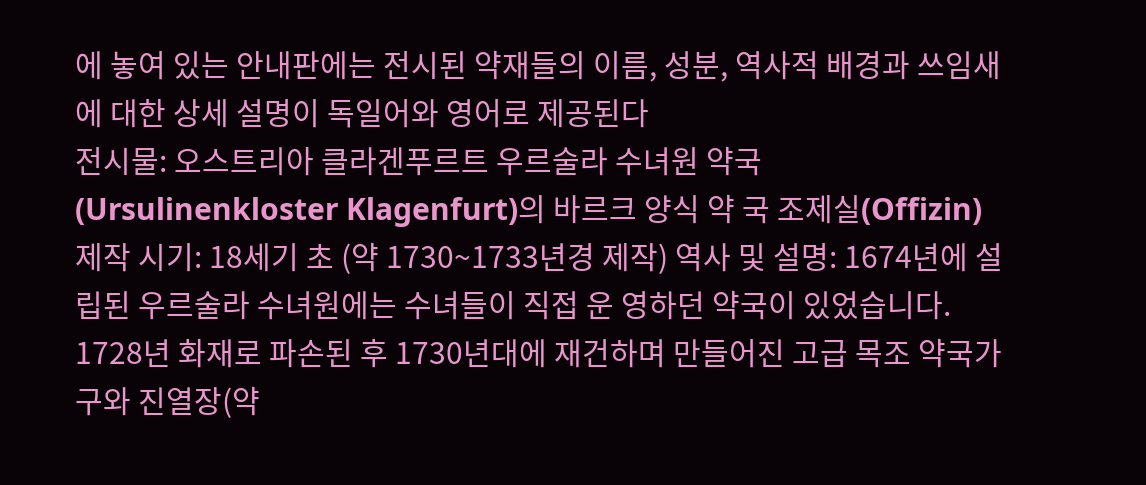에 놓여 있는 안내판에는 전시된 약재들의 이름, 성분, 역사적 배경과 쓰임새에 대한 상세 설명이 독일어와 영어로 제공된다
전시물: 오스트리아 클라겐푸르트 우르술라 수녀원 약국 (Ursulinenkloster Klagenfurt)의 바르크 양식 약 국 조제실(Offizin) 제작 시기: 18세기 초 (약 1730~1733년경 제작) 역사 및 설명: 1674년에 설립된 우르술라 수녀원에는 수녀들이 직접 운 영하던 약국이 있었습니다. 1728년 화재로 파손된 후 1730년대에 재건하며 만들어진 고급 목조 약국가구와 진열장(약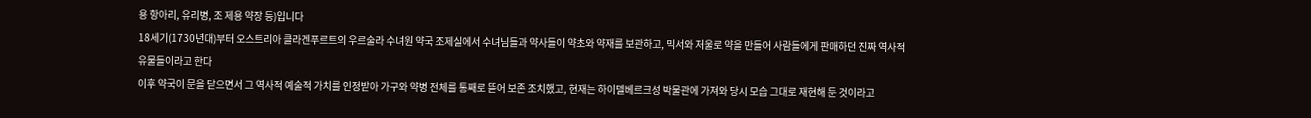용 항아리, 유리병, 조 제용 약장 등)입니다
18세기(1730년대)부터 오스트리아 클라겐푸르트의 우르술라 수녀원 약국 조제실에서 수녀님들과 약사들이 약초와 약재를 보관하고, 믹서와 저울로 약을 만들어 사람들에게 판매하던 진짜 역사적 유물들이라고 한다
이후 약국이 문을 닫으면서 그 역사적 예술적 가치를 인정받아 가구와 약병 전체를 통째로 뜯어 보존 조치했고, 현재는 하이델베르크성 박물관에 가져와 당시 모습 그대로 재현해 둔 것이라고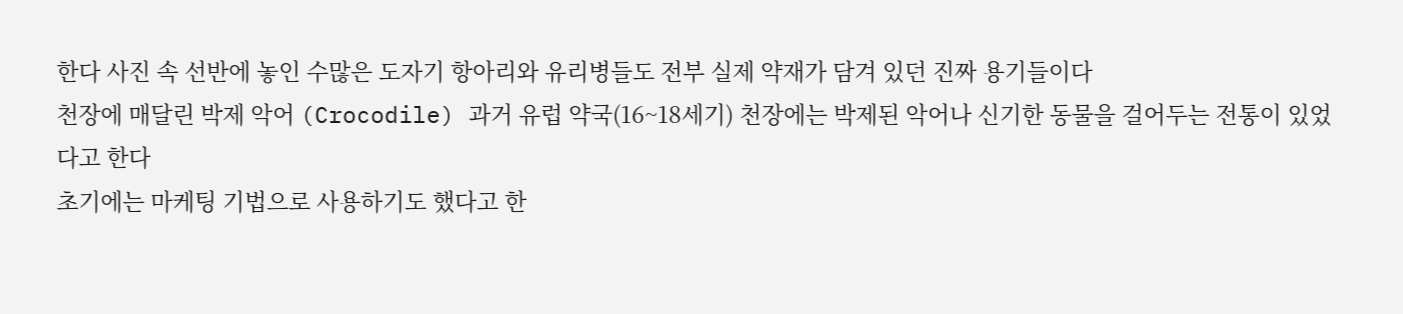한다 사진 속 선반에 놓인 수많은 도자기 항아리와 유리병들도 전부 실제 약재가 담겨 있던 진짜 용기들이다
천장에 매달린 박제 악어 (Crocodile) 과거 유럽 약국(16~18세기) 천장에는 박제된 악어나 신기한 동물을 걸어두는 전통이 있었다고 한다
초기에는 마케팅 기법으로 사용하기도 했다고 한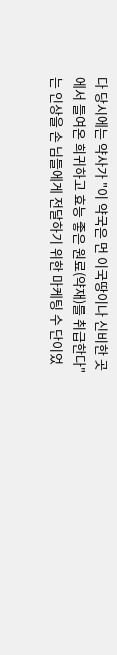다 당시에는 약사가 "이 약국은 먼 이국땅이나 신비한 곳에서 들여온 희귀하고 효능 좋은 원료(약재)를 취급한다"는 인상을 손 님들에게 전달하기 위한 마케팅 수 단이었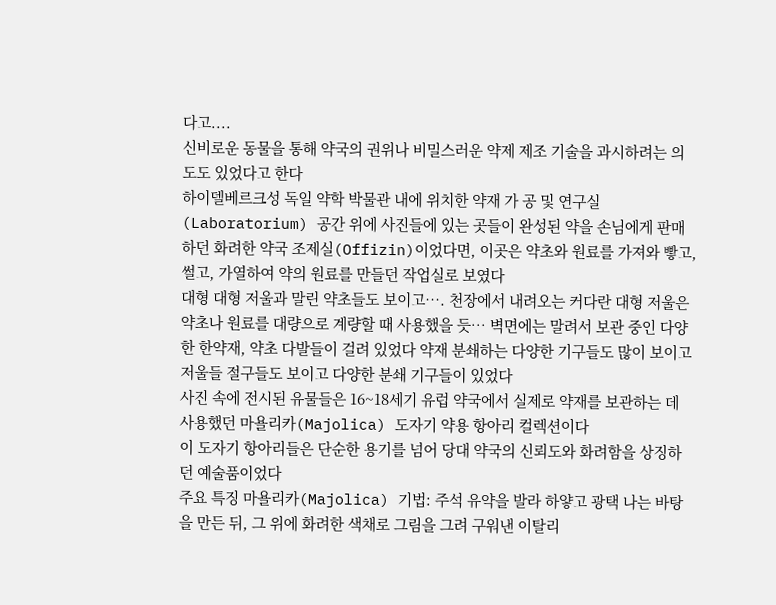다고....
신비로운 동물을 통해 약국의 권위나 비밀스러운 약제 제조 기술을 과시하려는 의도도 있었다고 한다
하이델베르크성 독일 약학 박물관 내에 위치한 약재 가 공 및 연구실(Laboratorium) 공간 위에 사진들에 있는 곳들이 완성된 약을 손님에게 판매하던 화려한 약국 조제실(Offizin)이었다면, 이곳은 약초와 원료를 가져와 빻고, 썰고, 가열하여 약의 원료를 만들던 작업실로 보였다
대형 대형 저울과 말린 약초들도 보이고…. 천장에서 내려오는 커다란 대형 저울은 약초나 원료를 대량으로 계량할 때 사용했을 듯… 벽면에는 말려서 보관 중인 다양한 한약재, 약초 다발들이 걸려 있었다 약재 분쇄하는 다양한 기구들도 많이 보이고 저울들 절구들도 보이고 다양한 분쇄 기구들이 있었다
사진 속에 전시된 유물들은 16~18세기 유럽 약국에서 실제로 약재를 보관하는 데 사용했던 마욜리카(Majolica) 도자기 약용 항아리 컬렉션이다
이 도자기 항아리들은 단순한 용기를 넘어 당대 약국의 신뢰도와 화려함을 상징하던 예술품이었다
주요 특징 마욜리카(Majolica) 기법: 주석 유약을 발라 하얗고 광택 나는 바탕을 만든 뒤, 그 위에 화려한 색채로 그림을 그려 구워낸 이탈리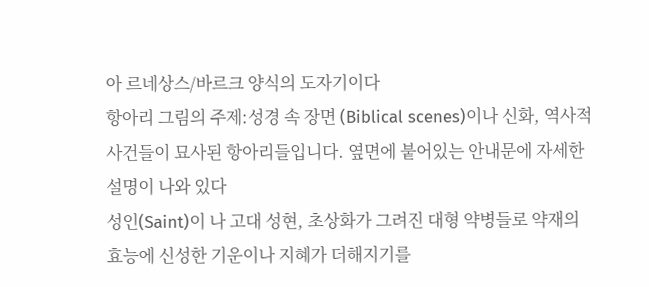아 르네상스/바르크 양식의 도자기이다
항아리 그림의 주제:성경 속 장면 (Biblical scenes)이나 신화, 역사적 사건들이 묘사된 항아리들입니다. 옆면에 붙어있는 안내문에 자세한 설명이 나와 있다
성인(Saint)이 나 고대 성현, 초상화가 그려진 대형 약병들로 약재의 효능에 신성한 기운이나 지혜가 더해지기를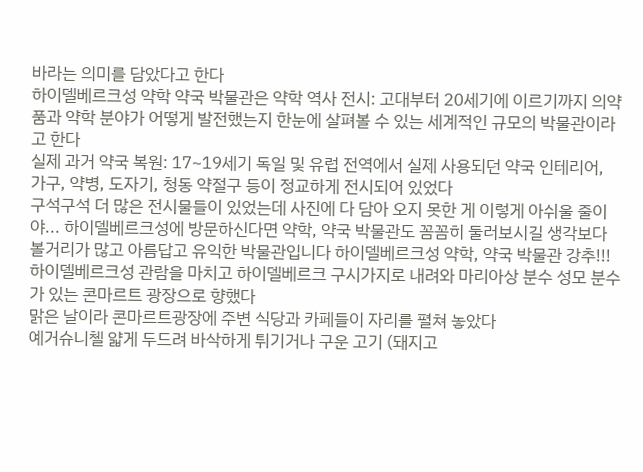바라는 의미를 담았다고 한다
하이델베르크성 약학 약국 박물관은 약학 역사 전시: 고대부터 20세기에 이르기까지 의약품과 약학 분야가 어떻게 발전했는지 한눈에 살펴볼 수 있는 세계적인 규모의 박물관이라고 한다
실제 과거 약국 복원: 17~19세기 독일 및 유럽 전역에서 실제 사용되던 약국 인테리어, 가구, 약병, 도자기, 청동 약절구 등이 정교하게 전시되어 있었다
구석구석 더 많은 전시물들이 있었는데 사진에 다 담아 오지 못한 게 이렇게 아쉬울 줄이야... 하이델베르크성에 방문하신다면 약학, 약국 박물관도 꼼꼼히 둘러보시길 생각보다 볼거리가 많고 아름답고 유익한 박물관입니다 하이델베르크성 약학, 약국 박물관 강추!!!
하이델베르크성 관람을 마치고 하이델베르크 구시가지로 내려와 마리아상 분수 성모 분수가 있는 콘마르트 광장으로 향했다
맑은 날이라 콘마르트광장에 주변 식당과 카페들이 자리를 펼쳐 놓았다
예거슈니첼 얇게 두드려 바삭하게 튀기거나 구운 고기 (돼지고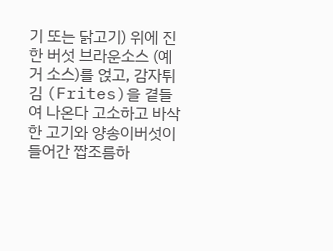기 또는 닭고기) 위에 진한 버섯 브라운소스 (예거 소스)를 얹고, 감자튀김 (Frites)을 곁들여 나온다 고소하고 바삭한 고기와 양송이버섯이 들어간 짭조름하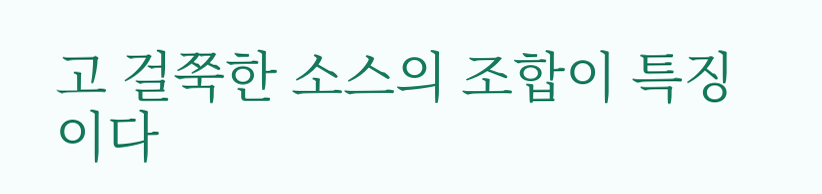고 걸쭉한 소스의 조합이 특징이다